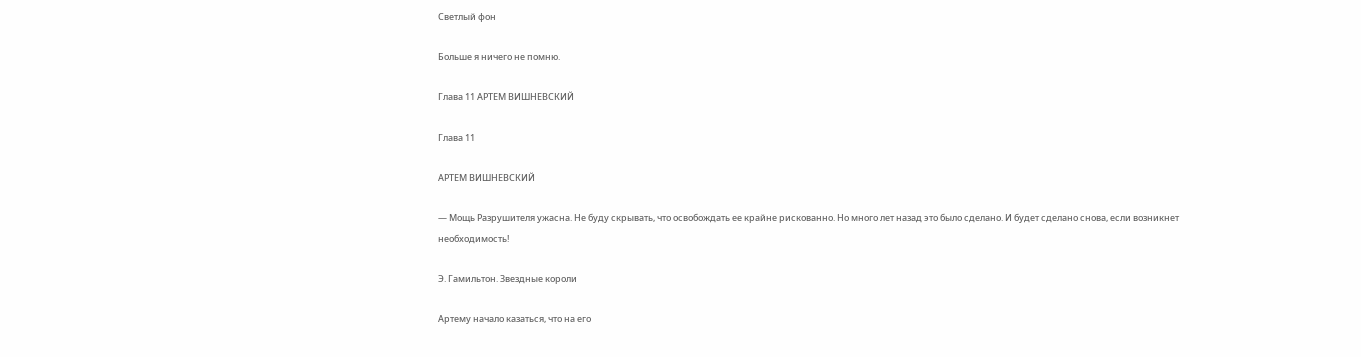Светлый фон

Больше я ничего не помню.

Глава 11 АРТЕМ ВИШНЕВСКИЙ

Глава 11

АРТЕМ ВИШНЕВСКИЙ

— Мощь Разрушителя ужасна. Не буду скрывать, что освобождать ее крайне рискованно. Но много лет назад это было сделано. И будет сделано снова, если возникнет необходимость!

Э. Гамильтон. Звездные короли

Артему начало казаться, что на его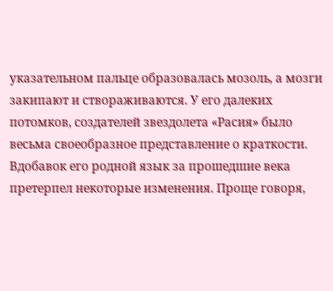указательном пальце образовалась мозоль, а мозги закипают и створаживаются. У его далеких потомков, создателей звездолета «Расия» было весьма своеобразное представление о краткости. Вдобавок его родной язык за прошедшие века претерпел некоторые изменения. Проще говоря,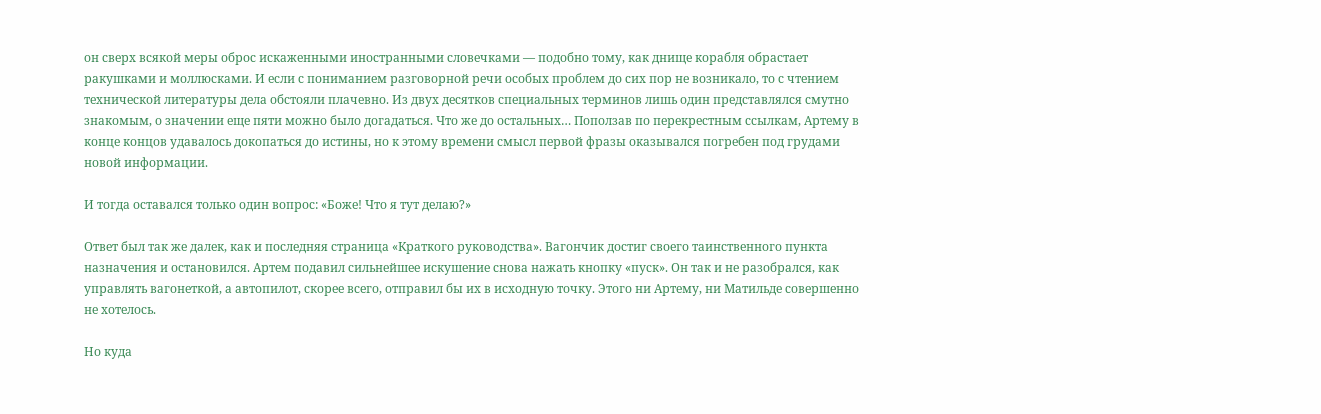он сверх всякой меры оброс искаженными иностранными словечками — подобно тому, как днище корабля обрастает ракушками и моллюсками. И если с пониманием разговорной речи особых проблем до сих пор не возникало, то с чтением технической литературы дела обстояли плачевно. Из двух десятков специальных терминов лишь один представлялся смутно знакомым, о значении еще пяти можно было догадаться. Что же до остальных… Поползав по перекрестным ссылкам, Артему в конце концов удавалось докопаться до истины, но к этому времени смысл первой фразы оказывался погребен под грудами новой информации.

И тогда оставался только один вопрос: «Боже! Что я тут делаю?»

Ответ был так же далек, как и последняя страница «Краткого руководства». Вагончик достиг своего таинственного пункта назначения и остановился. Артем подавил сильнейшее искушение снова нажать кнопку «пуск». Он так и не разобрался, как управлять вагонеткой, а автопилот, скорее всего, отправил бы их в исходную точку. Этого ни Артему, ни Матильде совершенно не хотелось.

Но куда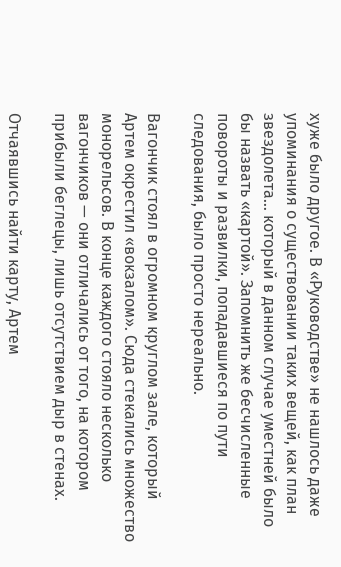хуже было другое. В «Руководстве» не нашлось даже упоминания о существовании таких вещей, как план звездолета… который в данном случае уместней было бы назвать «картой». Запомнить же бесчисленные повороты и развилки, попадавшиеся по пути следования, было просто нереально.

Вагончик стоял в огромном круглом зале, который Артем окрестил «вокзалом». Сюда стекались множество монорельсов. В конце каждого стояло несколько вагончиков — они отличались от того, на котором прибыли беглецы, лишь отсутствием дыр в стенах.

Отчаявшись найти карту, Артем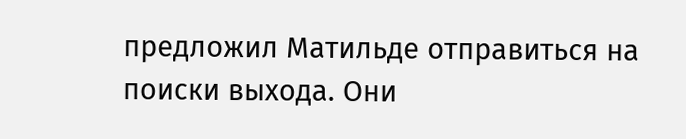предложил Матильде отправиться на поиски выхода. Они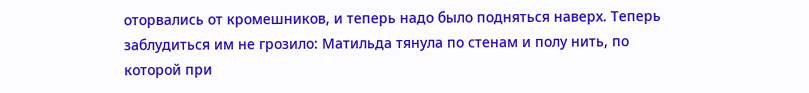оторвались от кромешников, и теперь надо было подняться наверх. Теперь заблудиться им не грозило: Матильда тянула по стенам и полу нить, по которой при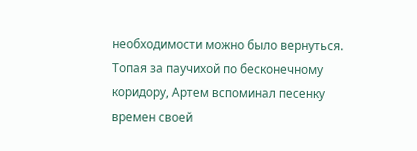необходимости можно было вернуться. Топая за паучихой по бесконечному коридору, Артем вспоминал песенку времен своей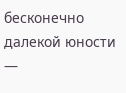бесконечно далекой юности —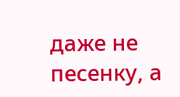даже не песенку, а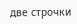две строчки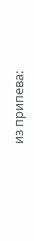из припева: